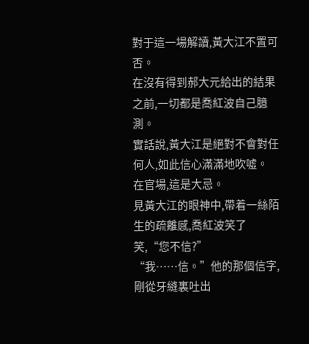對于這一場解讀,黃大江不置可否。
在沒有得到郝大元給出的結果之前,一切都是喬紅波自己臆測。
實話說,黃大江是絕對不會對任何人,如此信心滿滿地吹噓。
在官場,這是大忌。
見黃大江的眼神中,帶着一絲陌生的疏離感,喬紅波笑了笑,“您不信?”
“我……信。”他的那個信字,剛從牙縫裏吐出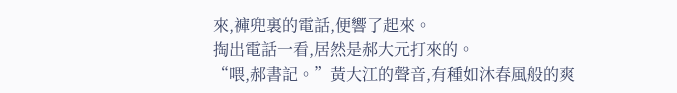來,褲兜裏的電話,便響了起來。
掏出電話一看,居然是郝大元打來的。
“喂,郝書記。”黃大江的聲音,有種如沐春風般的爽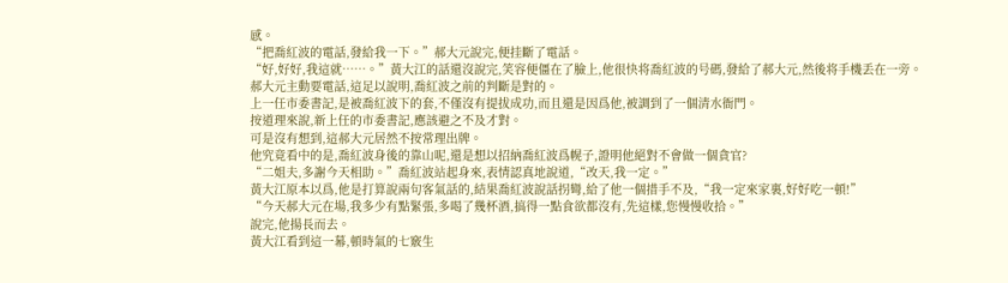感。
“把喬紅波的電話,發給我一下。”郝大元說完,便挂斷了電話。
“好,好好,我這就……。”黃大江的話還沒說完,笑容便僵在了臉上,他很快将喬紅波的号碼,發給了郝大元,然後将手機丢在一旁。
郝大元主動要電話,這足以說明,喬紅波之前的判斷是對的。
上一任市委書記,是被喬紅波下的套,不僅沒有提拔成功,而且還是因爲他,被調到了一個清水衙門。
按道理來說,新上任的市委書記,應該避之不及才對。
可是沒有想到,這郝大元居然不按常理出牌。
他究竟看中的是,喬紅波身後的靠山呢,還是想以招納喬紅波爲幌子,證明他絕對不會做一個貪官?
“二姐夫,多謝今天相助。”喬紅波站起身來,表情認真地說道,“改天,我一定。”
黃大江原本以爲,他是打算說兩句客氣話的,結果喬紅波說話拐彎,給了他一個措手不及,“我一定來家裏,好好吃一頓!”
“今天郝大元在場,我多少有點緊張,多喝了幾杯酒,搞得一點食欲都沒有,先這樣,您慢慢收拾。”
說完,他揚長而去。
黃大江看到這一幕,頓時氣的七竅生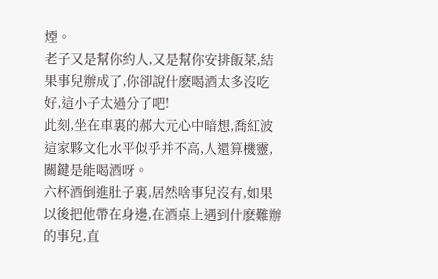煙。
老子又是幫你約人,又是幫你安排飯菜,結果事兒辦成了,你卻說什麽喝酒太多沒吃好,這小子太過分了吧!
此刻,坐在車裏的郝大元心中暗想,喬紅波這家夥文化水平似乎并不高,人還算機靈,關鍵是能喝酒呀。
六杯酒倒進肚子裏,居然啥事兒沒有,如果以後把他帶在身邊,在酒桌上遇到什麽難辦的事兒,直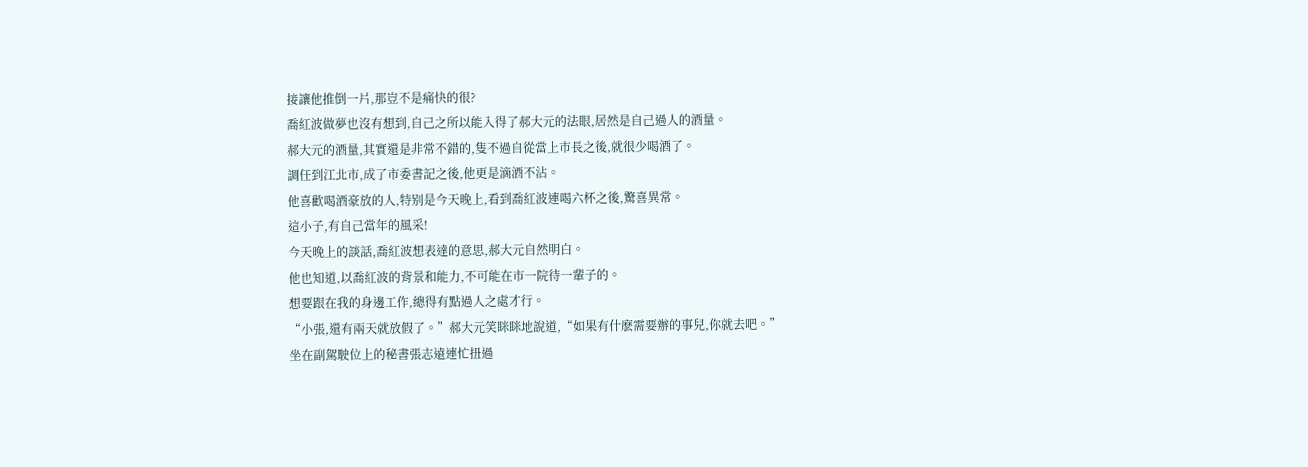接讓他推倒一片,那豈不是痛快的很?
喬紅波做夢也沒有想到,自己之所以能入得了郝大元的法眼,居然是自己過人的酒量。
郝大元的酒量,其實還是非常不錯的,隻不過自從當上市長之後,就很少喝酒了。
調任到江北市,成了市委書記之後,他更是滴酒不沾。
他喜歡喝酒豪放的人,特别是今天晚上,看到喬紅波連喝六杯之後,驚喜異常。
這小子,有自己當年的風采!
今天晚上的談話,喬紅波想表達的意思,郝大元自然明白。
他也知道,以喬紅波的背景和能力,不可能在市一院待一輩子的。
想要跟在我的身邊工作,總得有點過人之處才行。
“小張,還有兩天就放假了。”郝大元笑眯眯地說道,“如果有什麽需要辦的事兒,你就去吧。”
坐在副駕駛位上的秘書張志遠連忙扭過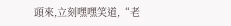頭來,立刻嘿嘿笑道,“老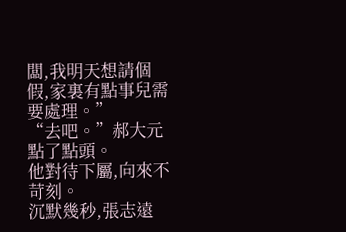闆,我明天想請個假,家裏有點事兒需要處理。”
“去吧。”郝大元點了點頭。
他對待下屬,向來不苛刻。
沉默幾秒,張志遠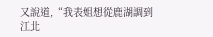又說道,“我表姐想從鹿湖調到江北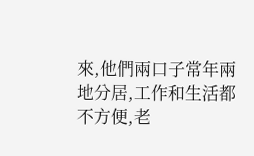來,他們兩口子常年兩地分居,工作和生活都不方便,老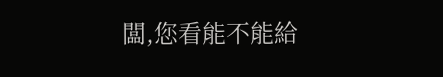闆,您看能不能給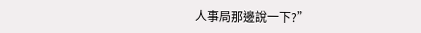人事局那邊說一下?”